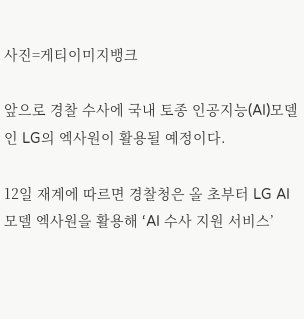사진=게티이미지뱅크

앞으로 경찰 수사에 국내 토종 인공지능(AI)모델인 LG의 엑사원이 활용될 예정이다.

12일 재계에 따르면 경찰청은 올 초부터 LG AI모델 엑사원을 활용해 ‘AI 수사 지원 서비스’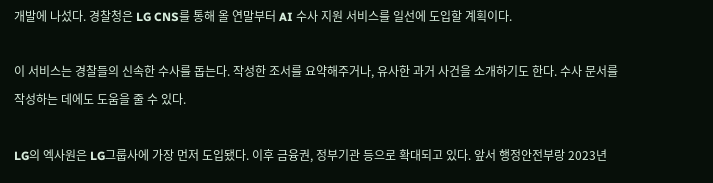개발에 나섰다. 경찰청은 LG CNS를 통해 올 연말부터 AI 수사 지원 서비스를 일선에 도입할 계획이다.

이 서비스는 경찰들의 신속한 수사를 돕는다. 작성한 조서를 요약해주거나, 유사한 과거 사건을 소개하기도 한다. 수사 문서를 작성하는 데에도 도움을 줄 수 있다.

LG의 엑사원은 LG그룹사에 가장 먼저 도입됐다. 이후 금융권, 정부기관 등으로 확대되고 있다. 앞서 행정안전부랑 2023년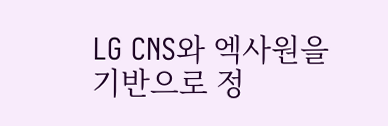LG CNS와 엑사원을 기반으로 정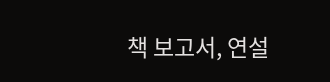책 보고서, 연설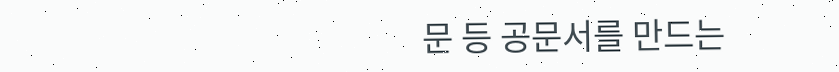문 등 공문서를 만드는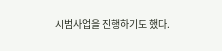시범사업을 진행하기도 했다.